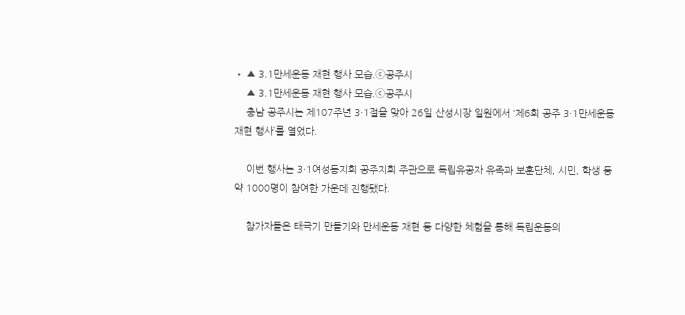• ▲ 3.1만세운동 재현 행사 모습.ⓒ공주시
    ▲ 3.1만세운동 재현 행사 모습.ⓒ공주시
    충남 공주시는 제107주년 3·1절을 맞아 26일 산성시장 일원에서 ‘제6회 공주 3·1만세운동 재현 행사’를 열었다.

    이번 행사는 3·1여성동지회 공주지회 주관으로 독립유공자 유족과 보훈단체, 시민, 학생 등 약 1000명이 참여한 가운데 진행됐다.

    참가자들은 태극기 만들기와 만세운동 재현 등 다양한 체험을 통해 독립운동의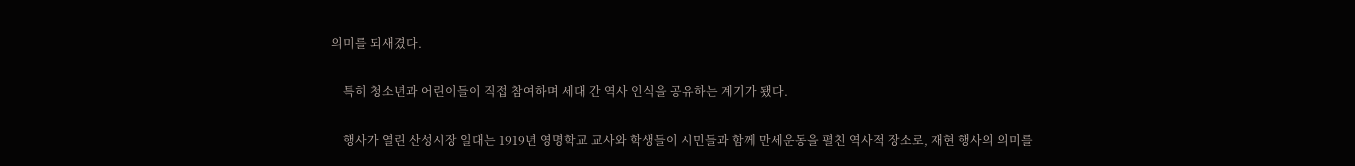의미를 되새겼다.

    특히 청소년과 어린이들이 직접 참여하며 세대 간 역사 인식을 공유하는 계기가 됐다.

    행사가 열린 산성시장 일대는 1919년 영명학교 교사와 학생들이 시민들과 함께 만세운동을 펼친 역사적 장소로, 재현 행사의 의미를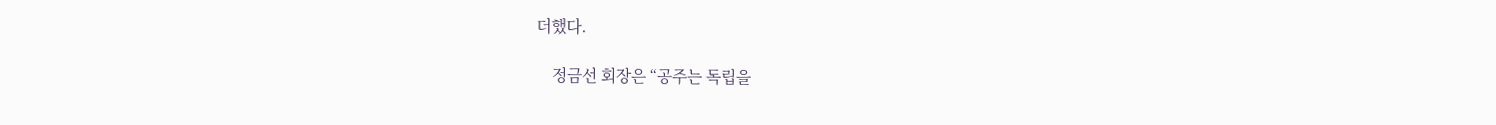더했다.

    정금선 회장은 “공주는 독립을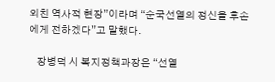외친 역사적 현장”이라며 “순국선열의 정신을 후손에게 전하겠다”고 말했다.

    장병덕 시 복지정책과장은 “선열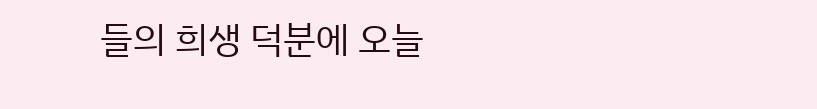들의 희생 덕분에 오늘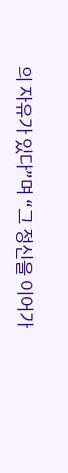의 자유가 있다”며 “그 정신을 이어가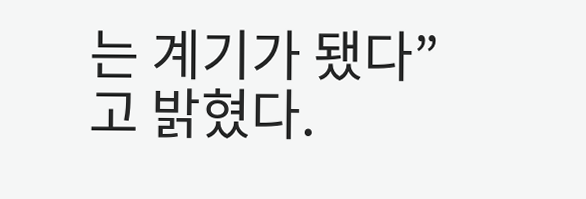는 계기가 됐다”고 밝혔다.